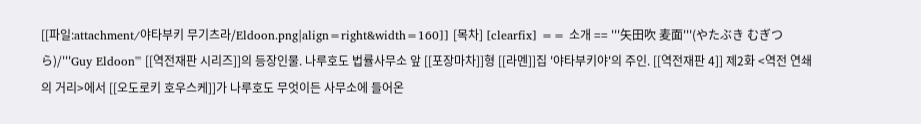[[파일:attachment/야타부키 무기츠라/Eldoon.png|align=right&width=160]] [목차] [clearfix] == 소개 == '''矢田吹 麦面'''(やたぶき むぎつら)/'''Guy Eldoon''' [[역전재판 시리즈]]의 등장인물. 나루호도 법률사무소 앞 [[포장마차]]형 [[라멘]]집 '야타부키야'의 주인. [[역전재판 4]] 제2화 <역전 연쇄의 거리>에서 [[오도로키 호우스케]]가 나루호도 무엇이든 사무소에 들어온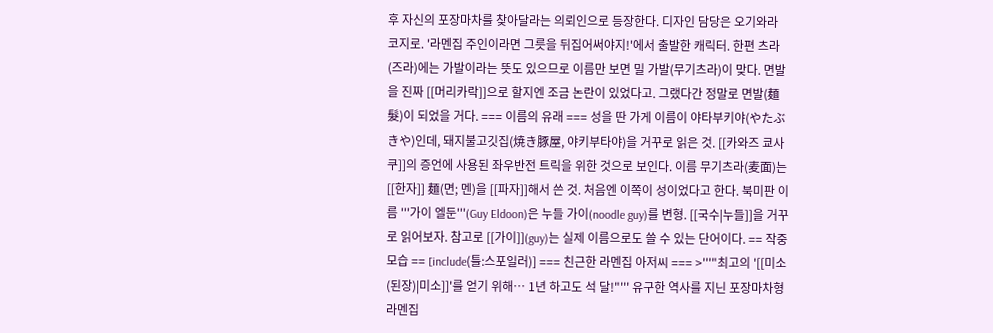후 자신의 포장마차를 찾아달라는 의뢰인으로 등장한다. 디자인 담당은 오기와라 코지로. '라멘집 주인이라면 그릇을 뒤집어써야지!'에서 출발한 캐릭터. 한편 츠라(즈라)에는 가발이라는 뜻도 있으므로 이름만 보면 밀 가발(무기츠라)이 맞다. 면발을 진짜 [[머리카락]]으로 할지엔 조금 논란이 있었다고. 그랬다간 정말로 면발(麺髮)이 되었을 거다. === 이름의 유래 === 성을 딴 가게 이름이 야타부키야(やたぶきや)인데, 돼지불고깃집(焼き豚屋, 야키부타야)을 거꾸로 읽은 것. [[카와즈 쿄사쿠]]의 증언에 사용된 좌우반전 트릭을 위한 것으로 보인다. 이름 무기츠라(麦面)는 [[한자]] 麺(면; 멘)을 [[파자]]해서 쓴 것. 처음엔 이쪽이 성이었다고 한다. 북미판 이름 '''가이 엘둔'''(Guy Eldoon)은 누들 가이(noodle guy)를 변형. [[국수|누들]]을 거꾸로 읽어보자. 참고로 [[가이]](guy)는 실제 이름으로도 쓸 수 있는 단어이다. == 작중 모습 == [include(틀:스포일러)] === 친근한 라멘집 아저씨 === >'''"최고의 '[[미소(된장)|미소]]'를 얻기 위해… 1년 하고도 석 달!"''' 유구한 역사를 지닌 포장마차형 라멘집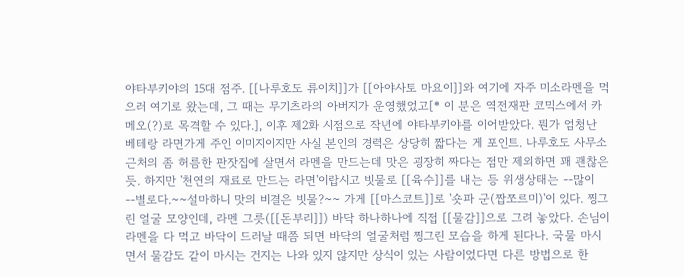야타부키야의 15대 점주. [[나루호도 류이치]]가 [[아야사토 마요이]]와 여기에 자주 미소라멘을 먹으러 여기로 왔는데, 그 때는 무기츠라의 아버지가 운영했었고[* 이 분은 역전재판 코믹스에서 카메오(?)로 목격할 수 있다.], 이후 제2화 시점으로 작년에 야타부키야를 이어받았다. 뭔가 엄청난 베테랑 라면가게 주인 이미지이지만 사실 본인의 경력은 상당히 짧다는 게 포인트. 나루호도 사무소 근처의 좀 허름한 판잣집에 살면서 라멘을 만드는데 맛은 굉장히 짜다는 점만 제외하면 꽤 괜찮은 듯. 하지만 '천연의 재료로 만드는 라면'이랍시고 빗물로 [[육수]]를 내는 등 위생상태는 --많이--별로다.~~설마하니 맛의 비결은 빗물?~~ 가게 [[마스코트]]로 '숏파 군(짭쪼르미)'이 있다. 찡그린 얼굴 모양인데, 라멘 그릇([[돈부리]]) 바닥 하나하나에 직접 [[물감]]으로 그려 놓았다. 손님이 라멘을 다 먹고 바닥이 드러날 때쯤 되면 바닥의 얼굴처럼 찡그린 모습을 하게 된다나. 국물 마시면서 물감도 같이 마시는 건지는 나와 있지 않지만 상식이 있는 사람이었다면 다른 방법으로 한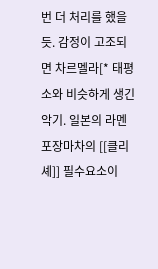번 더 처리를 했을 듯. 감정이 고조되면 차르멜라[* 태평소와 비슷하게 생긴 악기. 일본의 라멘 포장마차의 [[클리셰]] 필수요소이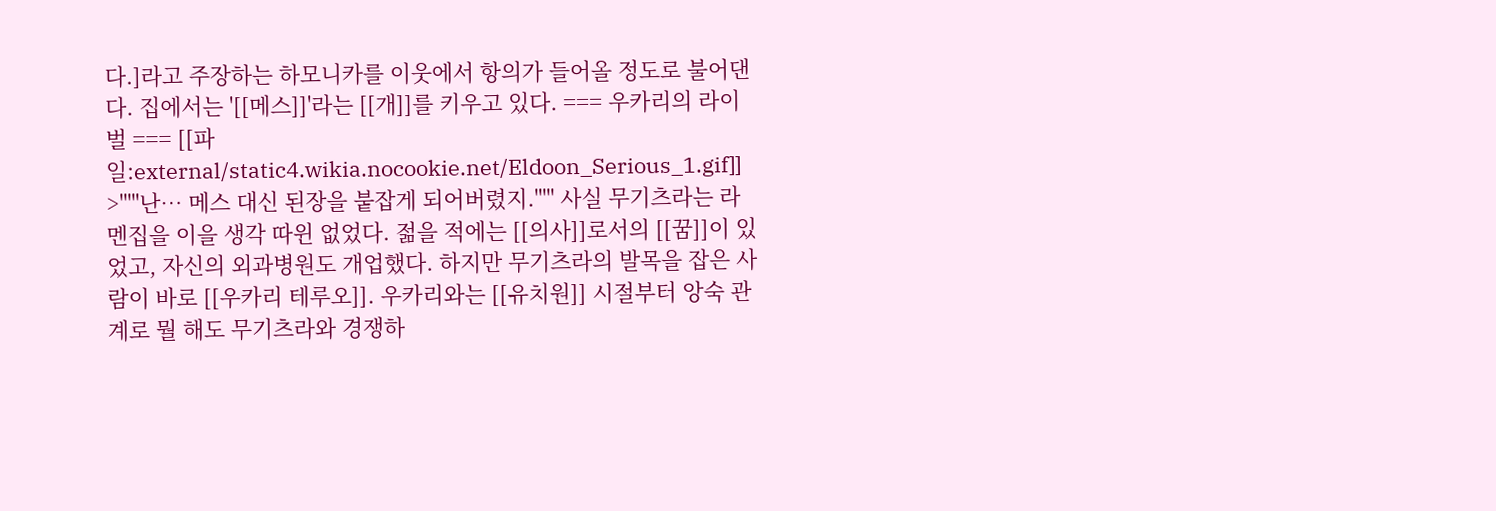다.]라고 주장하는 하모니카를 이웃에서 항의가 들어올 정도로 불어댄다. 집에서는 '[[메스]]'라는 [[개]]를 키우고 있다. === 우카리의 라이벌 === [[파일:external/static4.wikia.nocookie.net/Eldoon_Serious_1.gif]] >'''"난… 메스 대신 된장을 붙잡게 되어버렸지."''' 사실 무기츠라는 라멘집을 이을 생각 따윈 없었다. 젊을 적에는 [[의사]]로서의 [[꿈]]이 있었고, 자신의 외과병원도 개업했다. 하지만 무기츠라의 발목을 잡은 사람이 바로 [[우카리 테루오]]. 우카리와는 [[유치원]] 시절부터 앙숙 관계로 뭘 해도 무기츠라와 경쟁하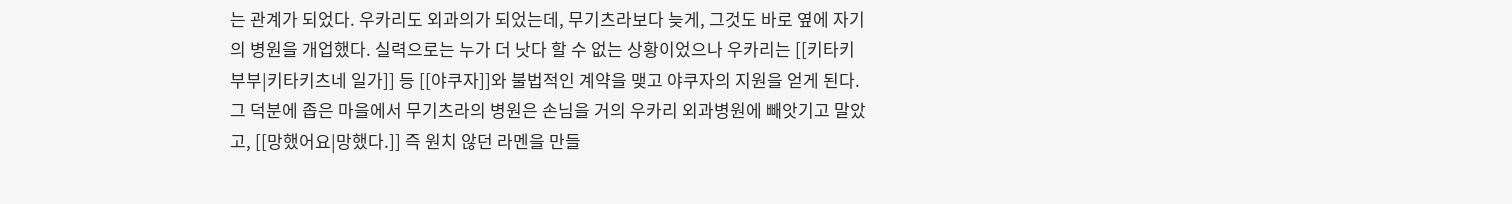는 관계가 되었다. 우카리도 외과의가 되었는데, 무기츠라보다 늦게, 그것도 바로 옆에 자기의 병원을 개업했다. 실력으로는 누가 더 낫다 할 수 없는 상황이었으나 우카리는 [[키타키 부부|키타키츠네 일가]] 등 [[야쿠자]]와 불법적인 계약을 맺고 야쿠자의 지원을 얻게 된다. 그 덕분에 좁은 마을에서 무기츠라의 병원은 손님을 거의 우카리 외과병원에 빼앗기고 말았고, [[망했어요|망했다.]] 즉 원치 않던 라멘을 만들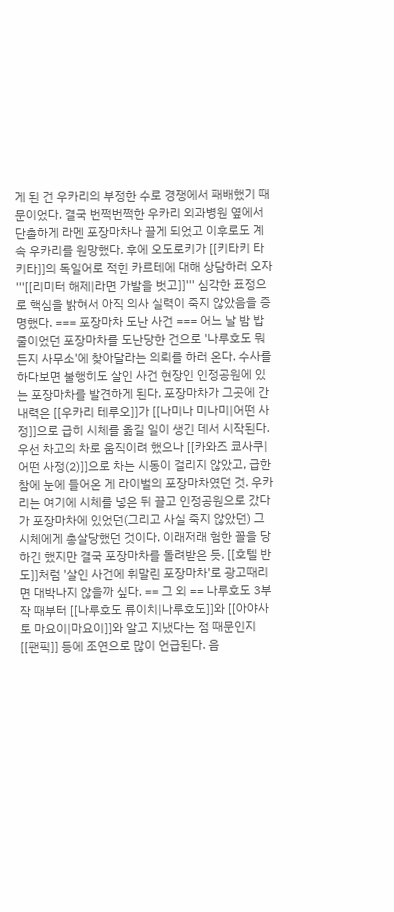게 된 건 우카리의 부정한 수로 경쟁에서 패배했기 때문이었다. 결국 번쩍번쩍한 우카리 외과병원 옆에서 단촐하게 라멘 포장마차나 끌게 되었고 이후로도 계속 우카리를 원망했다. 후에 오도로키가 [[키타키 타키타]]의 독일어로 적힌 카르테에 대해 상담하러 오자 '''[[리미터 해제|라면 가발을 벗고]]''' 심각한 표정으로 핵심을 밝혀서 아직 의사 실력이 죽지 않았음을 증명했다. === 포장마차 도난 사건 === 어느 날 밤 밥줄이었던 포장마차를 도난당한 건으로 '나루호도 뭐든지 사무소'에 찾아달라는 의뢰를 하러 온다. 수사를 하다보면 불행히도 살인 사건 현장인 인정공원에 있는 포장마차를 발견하게 된다. 포장마차가 그곳에 간 내력은 [[우카리 테루오]]가 [[나미나 미나미|어떤 사정]]으로 급히 시체를 옮길 일이 생긴 데서 시작된다. 우선 차고의 차로 움직이려 했으나 [[카와즈 쿄사쿠|어떤 사정(2)]]으로 차는 시동이 걸리지 않았고, 급한 참에 눈에 들어온 게 라이벌의 포장마차였던 것. 우카리는 여기에 시체를 넣은 뒤 끌고 인정공원으로 갔다가 포장마차에 있었던(그리고 사실 죽지 않았던) 그 시체에게 총살당했던 것이다. 이래저래 험한 꼴을 당하긴 했지만 결국 포장마차를 돌려받은 듯. [[호텔 반도]]처럼 '살인 사건에 휘말린 포장마차'로 광고때리면 대박나지 않을까 싶다. == 그 외 == 나루호도 3부작 때부터 [[나루호도 류이치|나루호도]]와 [[아야사토 마요이|마요이]]와 알고 지냈다는 점 때문인지 [[팬픽]] 등에 조연으로 많이 언급된다. 음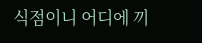식점이니 어디에 끼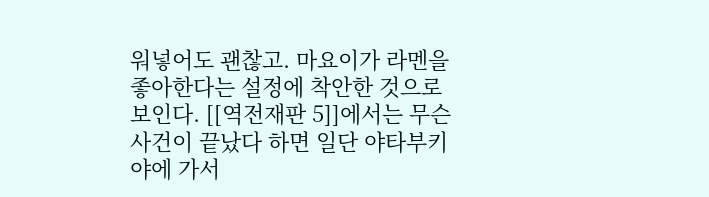워넣어도 괜찮고. 마요이가 라멘을 좋아한다는 설정에 착안한 것으로 보인다. [[역전재판 5]]에서는 무슨 사건이 끝났다 하면 일단 야타부키야에 가서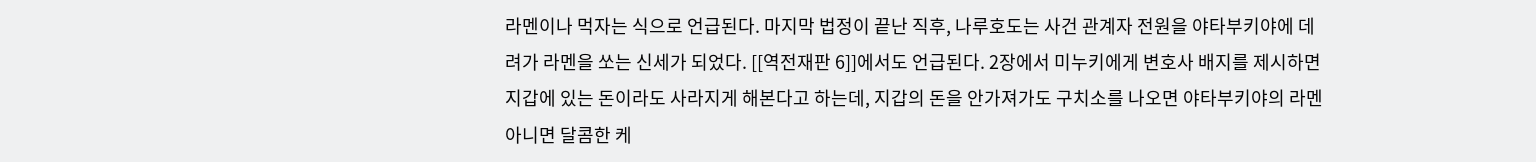라멘이나 먹자는 식으로 언급된다. 마지막 법정이 끝난 직후, 나루호도는 사건 관계자 전원을 야타부키야에 데려가 라멘을 쏘는 신세가 되었다. [[역전재판 6]]에서도 언급된다. 2장에서 미누키에게 변호사 배지를 제시하면 지갑에 있는 돈이라도 사라지게 해본다고 하는데, 지갑의 돈을 안가져가도 구치소를 나오면 야타부키야의 라멘 아니면 달콤한 케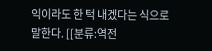익이라도 한 턱 내겠다는 식으로 말한다. [[분류:역전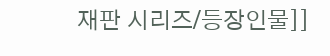재판 시리즈/등장인물]]